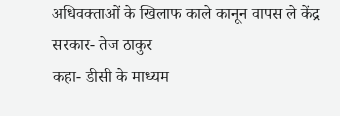अधिवक्ताओं के खिलाफ काले कानून वापस ले केंद्र सरकार- तेज ठाकुर
कहा- डीसी के माध्यम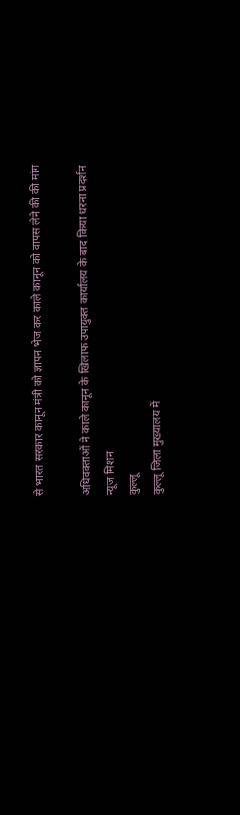से भारत सरकार कानून मंत्री को ज्ञापन भेज कर काले कानून को वापस लेने की की मांग

अधिवक्ताओं ने काले कानून के खिलाफ उपायुक्त कार्यालय के बाद किया धरना प्रदर्शन
न्यूज मिशन
कुल्लू
कुल्लू जिला मुख्यालय में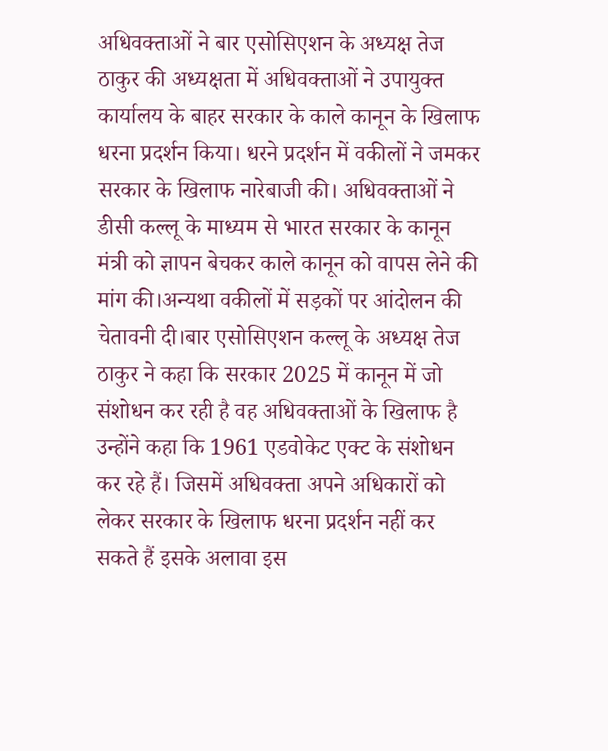अधिवक्ताओं ने बार एसोसिएशन के अध्यक्ष तेज ठाकुर की अध्यक्षता में अधिवक्ताओं ने उपायुक्त कार्यालय के बाहर सरकार के काले कानून के खिलाफ धरना प्रदर्शन किया। धरने प्रदर्शन में वकीलों ने जमकर सरकार के खिलाफ नारेबाजी की। अधिवक्ताओं ने डीसी कल्लू के माध्यम से भारत सरकार के कानून मंत्री को ज्ञापन बेचकर काले कानून को वापस लेने की मांग की।अन्यथा वकीलों में सड़कों पर आंदोलन की चेतावनी दी।बार एसोसिएशन कल्लू के अध्यक्ष तेज ठाकुर ने कहा कि सरकार 2025 में कानून में जो संशोधन कर रही है वह अधिवक्ताओं के खिलाफ है उन्होंने कहा कि 1961 एडवोकेट एक्ट के संशोधन कर रहे हैं। जिसमें अधिवक्ता अपने अधिकारों को लेकर सरकार के खिलाफ धरना प्रदर्शन नहीं कर सकते हैं इसके अलावा इस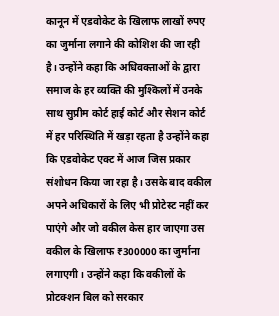कानून में एडवोकेट के खिलाफ लाखों रुपए का जुर्माना लगाने की कोशिश की जा रही है। उन्होंने कहा कि अधिवक्ताओं के द्वारा समाज के हर व्यक्ति की मुश्किलों में उनके साथ सुप्रीम कोर्ट हाई कोर्ट और सेशन कोर्ट में हर परिस्थिति में खड़ा रहता है उन्होंने कहा कि एडवोकेट एक्ट में आज जिस प्रकार संशोधन किया जा रहा है। उसके बाद वकील अपने अधिकारों के लिए भी प्रोटेस्ट नहीं कर पाएंगे और जो वकील केस हार जाएगा उस वकील के खिलाफ ₹300000 का जुर्माना लगाएगी। उन्होंने कहा कि वकीलों के प्रोटक्शन बिल को सरकार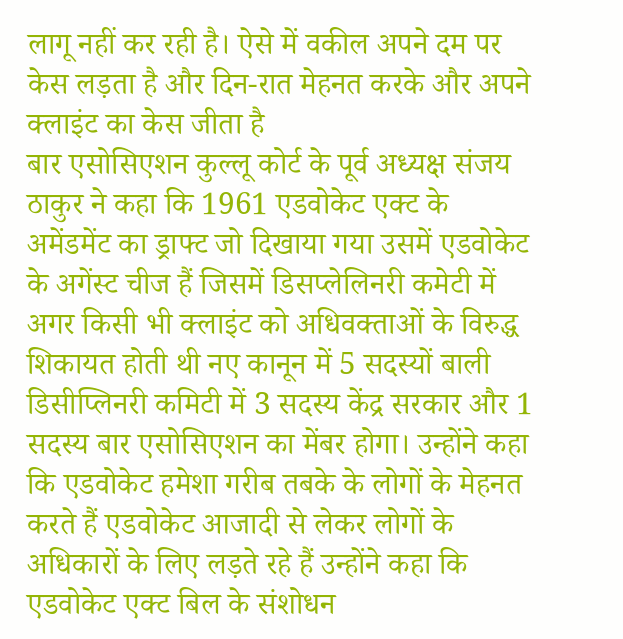लागू नहीं कर रही है। ऐसे में वकील अपने दम पर केस लड़ता है और दिन-रात मेहनत करके और अपने क्लाइंट का केस जीता है
बार एसोसिएशन कुल्लू कोर्ट के पूर्व अध्यक्ष संजय ठाकुर ने कहा कि 1961 एडवोकेट एक्ट के अमेंडमेंट का ड्राफ्ट जो दिखाया गया उसमें एडवोकेट के अगेंस्ट चीज हैं जिसमें डिसप्लेलिनरी कमेटी में अगर किसी भी क्लाइंट को अधिवक्ताओं के विरुद्ध शिकायत होती थी नए कानून में 5 सदस्यों बाली डिसीप्लिनरी कमिटी में 3 सदस्य केंद्र सरकार और 1 सदस्य बार एसोसिएशन का मेंबर होगा। उन्होंने कहा कि एडवोकेट हमेशा गरीब तबके के लोगों के मेहनत करते हैं एडवोकेट आजादी से लेकर लोगों के अधिकारों के लिए लड़ते रहे हैं उन्होंने कहा कि एडवोकेट एक्ट बिल के संशोधन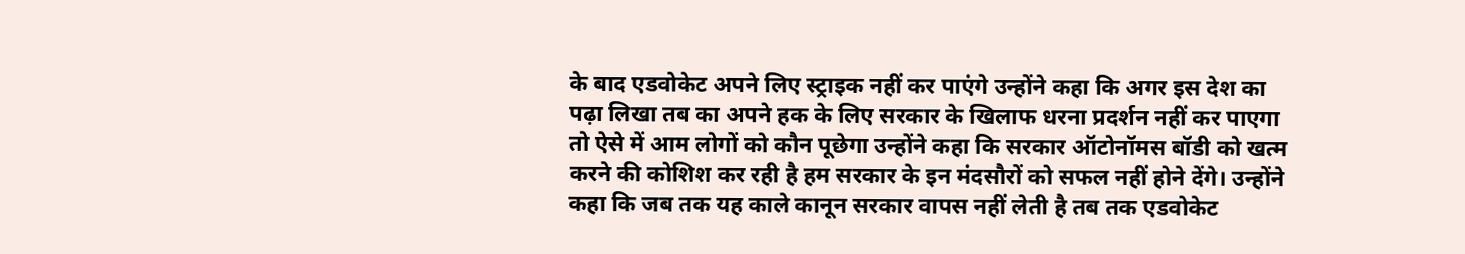के बाद एडवोकेट अपने लिए स्ट्राइक नहीं कर पाएंगे उन्होंने कहा कि अगर इस देश का पढ़ा लिखा तब का अपने हक के लिए सरकार के खिलाफ धरना प्रदर्शन नहीं कर पाएगा तो ऐसे में आम लोगों को कौन पूछेगा उन्होंने कहा कि सरकार ऑटोनॉमस बॉडी को खत्म करने की कोशिश कर रही है हम सरकार के इन मंदसौरों को सफल नहीं होने देंगे। उन्होंने कहा कि जब तक यह काले कानून सरकार वापस नहीं लेती है तब तक एडवोकेट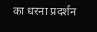का धरना प्रदर्शन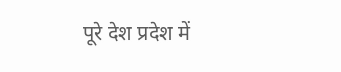पूरे देश प्रदेश में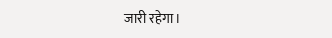जारी रहेगा।